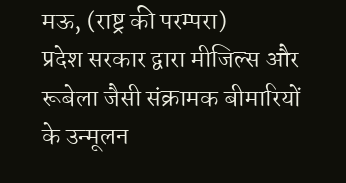मऊ, (राष्ट्र की परम्परा)
प्रदेश सरकार द्वारा मीजिल्स और रूबेला जैसी संक्रामक बीमारियों के उन्मूलन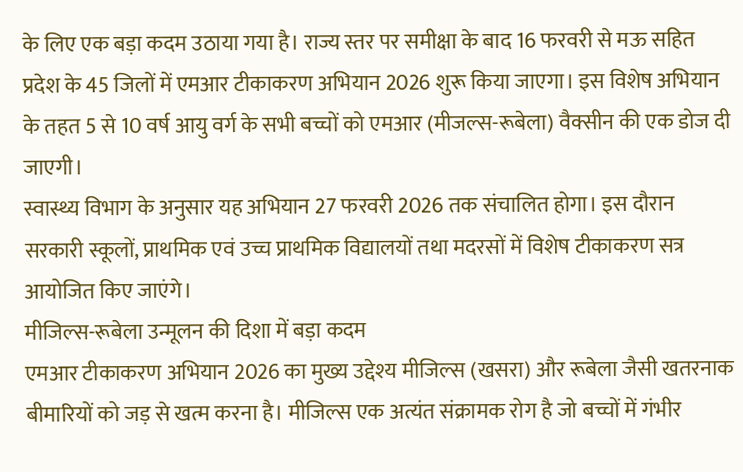के लिए एक बड़ा कदम उठाया गया है। राज्य स्तर पर समीक्षा के बाद 16 फरवरी से मऊ सहित प्रदेश के 45 जिलों में एमआर टीकाकरण अभियान 2026 शुरू किया जाएगा। इस विशेष अभियान के तहत 5 से 10 वर्ष आयु वर्ग के सभी बच्चों को एमआर (मीजल्स-रूबेला) वैक्सीन की एक डोज दी जाएगी।
स्वास्थ्य विभाग के अनुसार यह अभियान 27 फरवरी 2026 तक संचालित होगा। इस दौरान सरकारी स्कूलों, प्राथमिक एवं उच्च प्राथमिक विद्यालयों तथा मदरसों में विशेष टीकाकरण सत्र आयोजित किए जाएंगे।
मीजिल्स-रूबेला उन्मूलन की दिशा में बड़ा कदम
एमआर टीकाकरण अभियान 2026 का मुख्य उद्देश्य मीजिल्स (खसरा) और रूबेला जैसी खतरनाक बीमारियों को जड़ से खत्म करना है। मीजिल्स एक अत्यंत संक्रामक रोग है जो बच्चों में गंभीर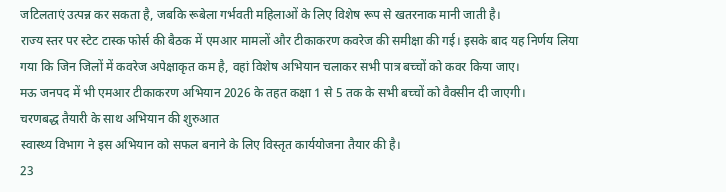जटिलताएं उत्पन्न कर सकता है, जबकि रूबेला गर्भवती महिलाओं के लिए विशेष रूप से खतरनाक मानी जाती है।
राज्य स्तर पर स्टेट टास्क फोर्स की बैठक में एमआर मामलों और टीकाकरण कवरेज की समीक्षा की गई। इसके बाद यह निर्णय लिया गया कि जिन जिलों में कवरेज अपेक्षाकृत कम है, वहां विशेष अभियान चलाकर सभी पात्र बच्चों को कवर किया जाए।
मऊ जनपद में भी एमआर टीकाकरण अभियान 2026 के तहत कक्षा 1 से 5 तक के सभी बच्चों को वैक्सीन दी जाएगी।
चरणबद्ध तैयारी के साथ अभियान की शुरुआत
स्वास्थ्य विभाग ने इस अभियान को सफल बनाने के लिए विस्तृत कार्ययोजना तैयार की है।
23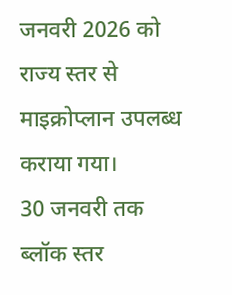जनवरी 2026 को राज्य स्तर से माइक्रोप्लान उपलब्ध कराया गया।
30 जनवरी तक ब्लॉक स्तर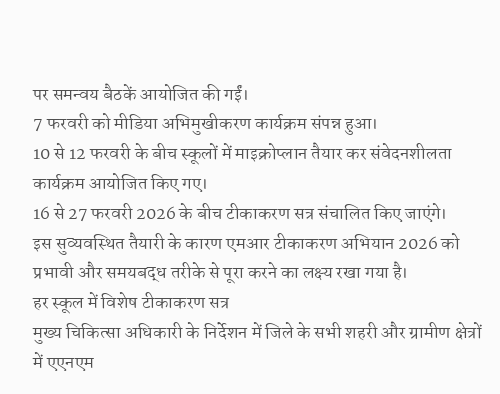पर समन्वय बैठकें आयोजित की गईं।
7 फरवरी को मीडिया अभिमुखीकरण कार्यक्रम संपन्न हुआ।
10 से 12 फरवरी के बीच स्कूलों में माइक्रोप्लान तैयार कर संवेदनशीलता कार्यक्रम आयोजित किए गए।
16 से 27 फरवरी 2026 के बीच टीकाकरण सत्र संचालित किए जाएंगे।
इस सुव्यवस्थित तैयारी के कारण एमआर टीकाकरण अभियान 2026 को प्रभावी और समयबद्ध तरीके से पूरा करने का लक्ष्य रखा गया है।
हर स्कूल में विशेष टीकाकरण सत्र
मुख्य चिकित्सा अधिकारी के निर्देशन में जिले के सभी शहरी और ग्रामीण क्षेत्रों में एएनएम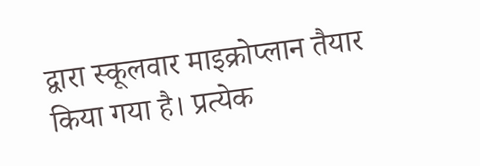द्वारा स्कूलवार माइक्रोप्लान तैयार किया गया है। प्रत्येक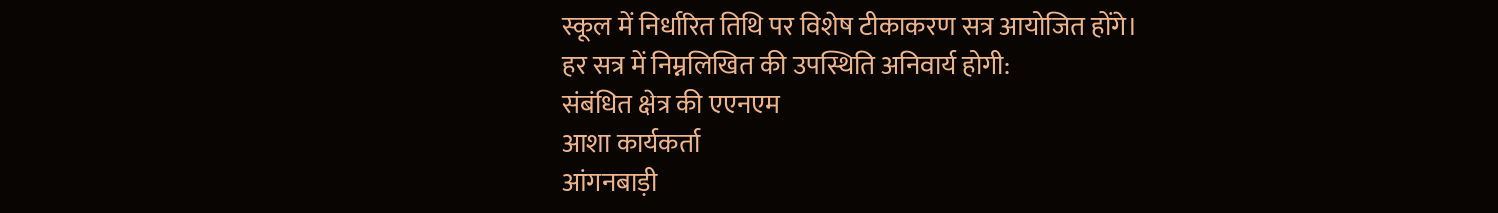स्कूल में निर्धारित तिथि पर विशेष टीकाकरण सत्र आयोजित होंगे।
हर सत्र में निम्नलिखित की उपस्थिति अनिवार्य होगी:
संबंधित क्षेत्र की एएनएम
आशा कार्यकर्ता
आंगनबाड़ी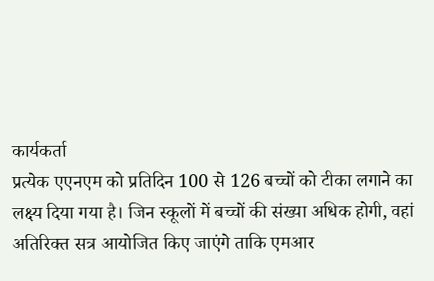कार्यकर्ता
प्रत्येक एएनएम को प्रतिदिन 100 से 126 बच्चों को टीका लगाने का लक्ष्य दिया गया है। जिन स्कूलों में बच्चों की संख्या अधिक होगी, वहां अतिरिक्त सत्र आयोजित किए जाएंगे ताकि एमआर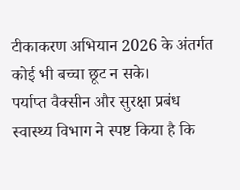टीकाकरण अभियान 2026 के अंतर्गत कोई भी बच्चा छूट न सके।
पर्याप्त वैक्सीन और सुरक्षा प्रबंध
स्वास्थ्य विभाग ने स्पष्ट किया है कि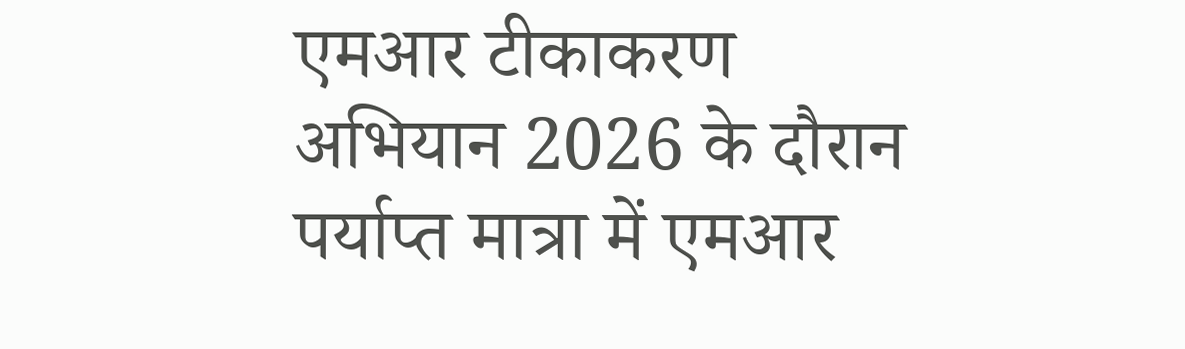एमआर टीकाकरण अभियान 2026 के दौरान पर्याप्त मात्रा में एमआर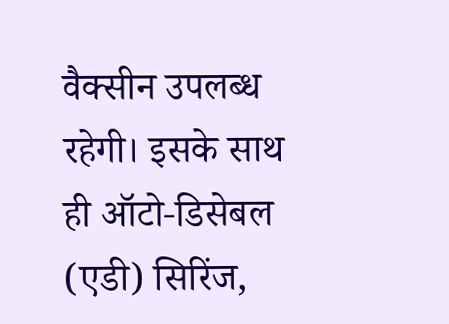वैक्सीन उपलब्ध रहेगी। इसके साथ ही ऑटो-डिसेबल (एडी) सिरिंज,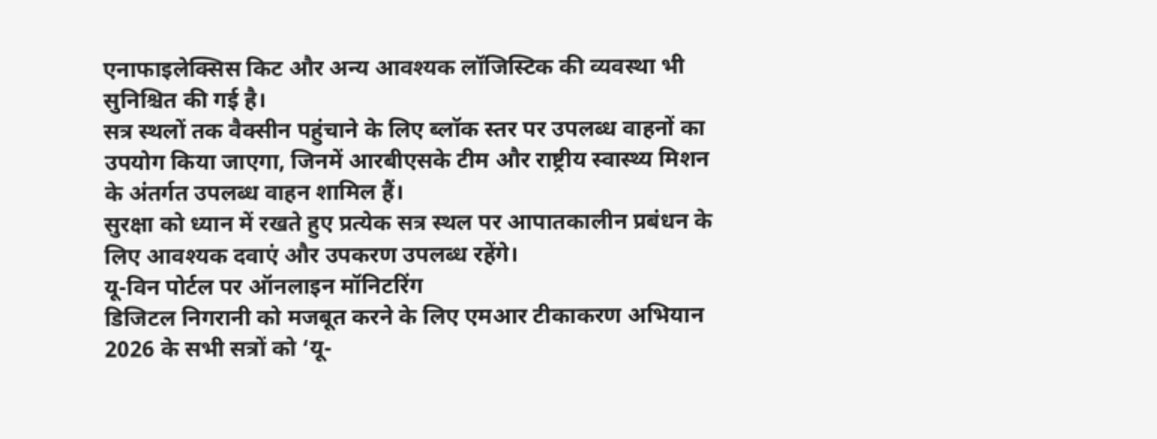एनाफाइलेक्सिस किट और अन्य आवश्यक लॉजिस्टिक की व्यवस्था भी सुनिश्चित की गई है।
सत्र स्थलों तक वैक्सीन पहुंचाने के लिए ब्लॉक स्तर पर उपलब्ध वाहनों का उपयोग किया जाएगा, जिनमें आरबीएसके टीम और राष्ट्रीय स्वास्थ्य मिशन के अंतर्गत उपलब्ध वाहन शामिल हैं।
सुरक्षा को ध्यान में रखते हुए प्रत्येक सत्र स्थल पर आपातकालीन प्रबंधन के लिए आवश्यक दवाएं और उपकरण उपलब्ध रहेंगे।
यू-विन पोर्टल पर ऑनलाइन मॉनिटरिंग
डिजिटल निगरानी को मजबूत करने के लिए एमआर टीकाकरण अभियान 2026 के सभी सत्रों को ‘यू-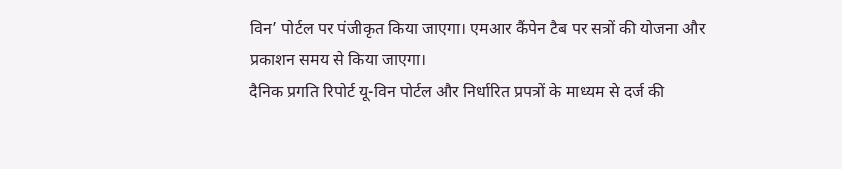विन’ पोर्टल पर पंजीकृत किया जाएगा। एमआर कैंपेन टैब पर सत्रों की योजना और प्रकाशन समय से किया जाएगा।
दैनिक प्रगति रिपोर्ट यू-विन पोर्टल और निर्धारित प्रपत्रों के माध्यम से दर्ज की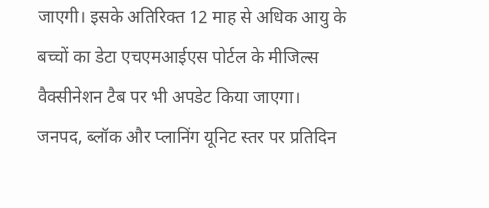जाएगी। इसके अतिरिक्त 12 माह से अधिक आयु के बच्चों का डेटा एचएमआईएस पोर्टल के मीजिल्स वैक्सीनेशन टैब पर भी अपडेट किया जाएगा।
जनपद, ब्लॉक और प्लानिंग यूनिट स्तर पर प्रतिदिन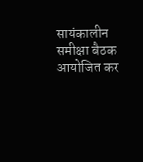सायंकालीन समीक्षा बैठक आयोजित कर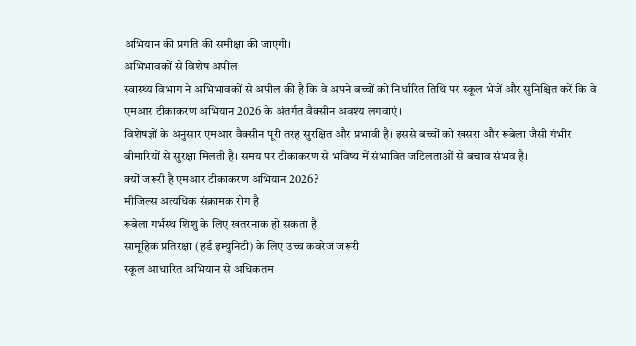अभियान की प्रगति की समीक्षा की जाएगी।
अभिभावकों से विशेष अपील
स्वास्थ्य विभाग ने अभिभावकों से अपील की है कि वे अपने बच्चों को निर्धारित तिथि पर स्कूल भेजें और सुनिश्चित करें कि वे एमआर टीकाकरण अभियान 2026 के अंतर्गत वैक्सीन अवश्य लगवाएं।
विशेषज्ञों के अनुसार एमआर वैक्सीन पूरी तरह सुरक्षित और प्रभावी है। इससे बच्चों को खसरा और रूबेला जैसी गंभीर बीमारियों से सुरक्षा मिलती है। समय पर टीकाकरण से भविष्य में संभावित जटिलताओं से बचाव संभव है।
क्यों जरूरी है एमआर टीकाकरण अभियान 2026?
मीजिल्स अत्यधिक संक्रामक रोग है
रूबेला गर्भस्थ शिशु के लिए खतरनाक हो सकता है
सामूहिक प्रतिरक्षा (हर्ड इम्युनिटी) के लिए उच्च कवरेज जरूरी
स्कूल आधारित अभियान से अधिकतम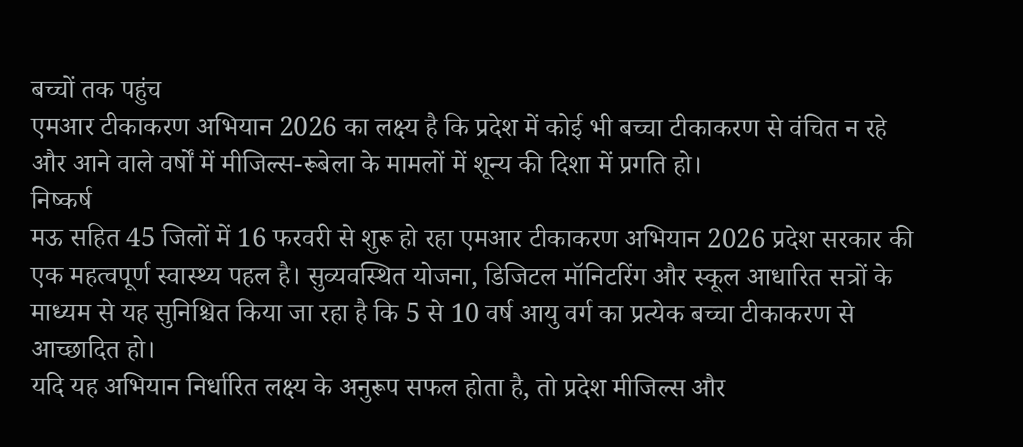बच्चों तक पहुंच
एमआर टीकाकरण अभियान 2026 का लक्ष्य है कि प्रदेश में कोई भी बच्चा टीकाकरण से वंचित न रहे और आने वाले वर्षों में मीजिल्स-रूबेला के मामलों में शून्य की दिशा में प्रगति हो।
निष्कर्ष
मऊ सहित 45 जिलों में 16 फरवरी से शुरू हो रहा एमआर टीकाकरण अभियान 2026 प्रदेश सरकार की एक महत्वपूर्ण स्वास्थ्य पहल है। सुव्यवस्थित योजना, डिजिटल मॉनिटरिंग और स्कूल आधारित सत्रों के माध्यम से यह सुनिश्चित किया जा रहा है कि 5 से 10 वर्ष आयु वर्ग का प्रत्येक बच्चा टीकाकरण से आच्छादित हो।
यदि यह अभियान निर्धारित लक्ष्य के अनुरूप सफल होता है, तो प्रदेश मीजिल्स और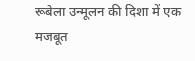रूबेला उन्मूलन की दिशा में एक मजबूत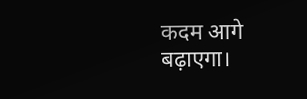कदम आगे बढ़ाएगा।